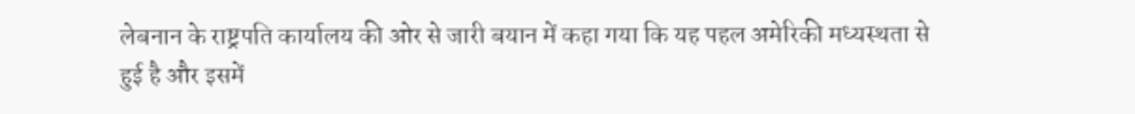लेबनान के राष्ट्रपति कार्यालय की ओर से जारी बयान में कहा गया कि यह पहल अमेरिकी मध्यस्थता से हुई है और इसमें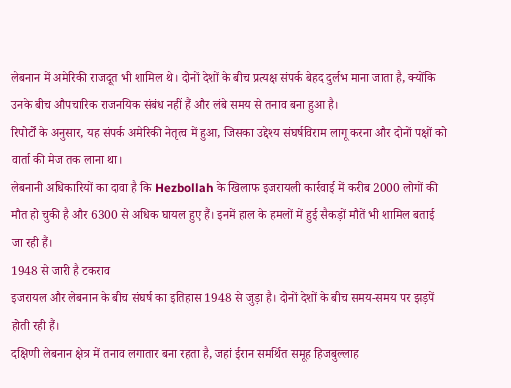लेबनान में अमेरिकी राजदूत भी शामिल थे। दोनों देशों के बीच प्रत्यक्ष संपर्क बेहद दुर्लभ माना जाता है, क्योंकि उनके बीच औपचारिक राजनयिक संबंध नहीं हैं और लंबे समय से तनाव बना हुआ है।
रिपोर्टों के अनुसार, यह संपर्क अमेरिकी नेतृत्व में हुआ, जिसका उद्देश्य संघर्षविराम लागू करना और दोनों पक्षों को वार्ता की मेज तक लाना था।
लेबनानी अधिकारियों का दावा है कि Hezbollah के खिलाफ इजरायली कार्रवाई में करीब 2000 लोगों की मौत हो चुकी है और 6300 से अधिक घायल हुए हैं। इनमें हाल के हमलों में हुई सैकड़ों मौतें भी शामिल बताई जा रही हैं।
1948 से जारी है टकराव
इजरायल और लेबनान के बीच संघर्ष का इतिहास 1948 से जुड़ा है। दोनों देशों के बीच समय-समय पर झड़पें होती रही हैं।
दक्षिणी लेबनान क्षेत्र में तनाव लगातार बना रहता है, जहां ईरान समर्थित समूह हिजबुल्लाह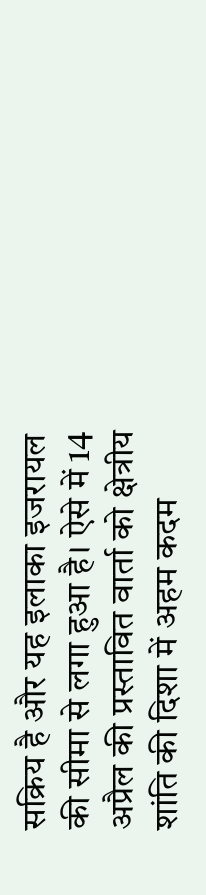सक्रिय है और यह इलाका इजरायल की सीमा से लगा हुआ है। ऐसे में 14 अप्रैल की प्रस्तावित वार्ता को क्षेत्रीय शांति की दिशा में अहम कदम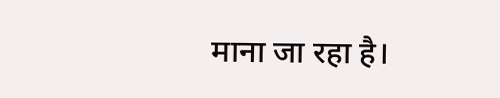माना जा रहा है।